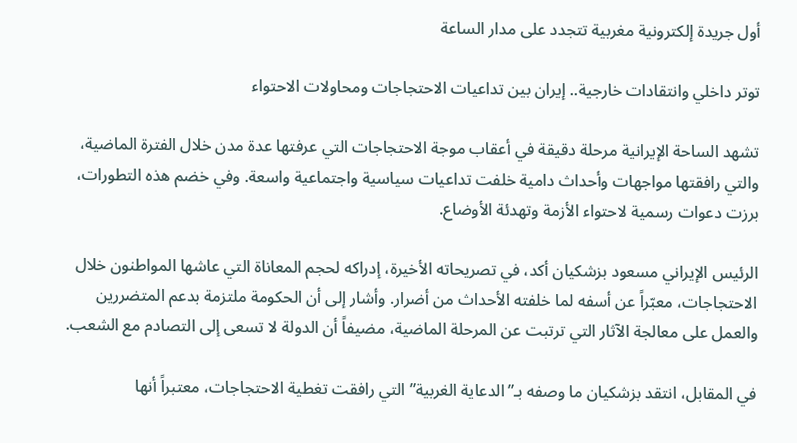أول جريدة إلكترونية مغربية تتجدد على مدار الساعة

توتر داخلي وانتقادات خارجية.. إيران بين تداعيات الاحتجاجات ومحاولات الاحتواء

تشهد الساحة الإيرانية مرحلة دقيقة في أعقاب موجة الاحتجاجات التي عرفتها عدة مدن خلال الفترة الماضية، والتي رافقتها مواجهات وأحداث دامية خلفت تداعيات سياسية واجتماعية واسعة. وفي خضم هذه التطورات، برزت دعوات رسمية لاحتواء الأزمة وتهدئة الأوضاع.

الرئيس الإيراني مسعود بزشكيان أكد، في تصريحاته الأخيرة، إدراكه لحجم المعاناة التي عاشها المواطنون خلال الاحتجاجات، معبّراً عن أسفه لما خلفته الأحداث من أضرار. وأشار إلى أن الحكومة ملتزمة بدعم المتضررين والعمل على معالجة الآثار التي ترتبت عن المرحلة الماضية، مضيفاً أن الدولة لا تسعى إلى التصادم مع الشعب.

في المقابل، انتقد بزشكيان ما وصفه بـ”الدعاية الغربية” التي رافقت تغطية الاحتجاجات، معتبراً أنها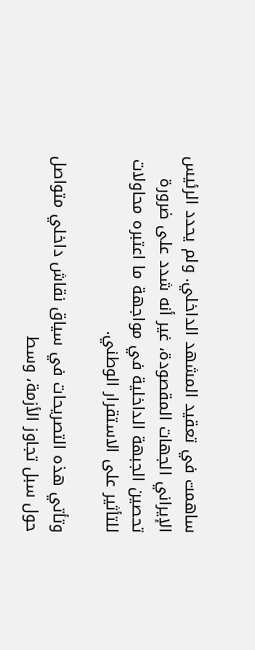ساهمت في تعقيد المشهد الداخلي. ولم يحدد الرئيس الإيراني الجهات المقصودة، غير أنه شدد على ضرورة تحصين الجبهة الداخلية في مواجهة ما اعتبره محاولات للتأثير على الاستقرار الوطني.

وتأتي هذه التصريحات في سياق نقاش داخلي متواصل حول سبل تجاوز الأزمة، وسط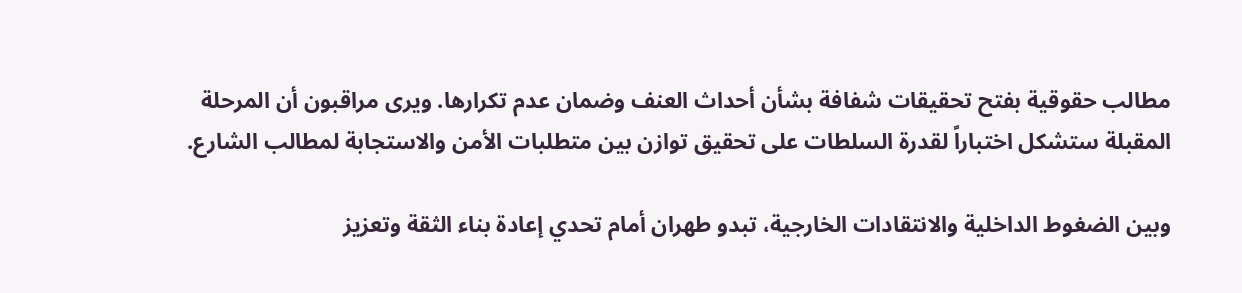مطالب حقوقية بفتح تحقيقات شفافة بشأن أحداث العنف وضمان عدم تكرارها. ويرى مراقبون أن المرحلة المقبلة ستشكل اختباراً لقدرة السلطات على تحقيق توازن بين متطلبات الأمن والاستجابة لمطالب الشارع.

وبين الضغوط الداخلية والانتقادات الخارجية، تبدو طهران أمام تحدي إعادة بناء الثقة وتعزيز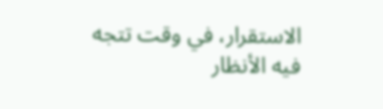الاستقرار، في وقت تتجه فيه الأنظار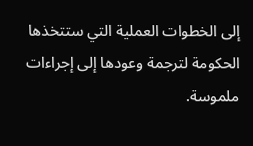إلى الخطوات العملية التي ستتخذها الحكومة لترجمة وعودها إلى إجراءات ملموسة.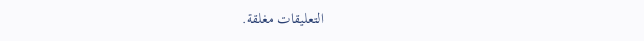التعليقات مغلقة.